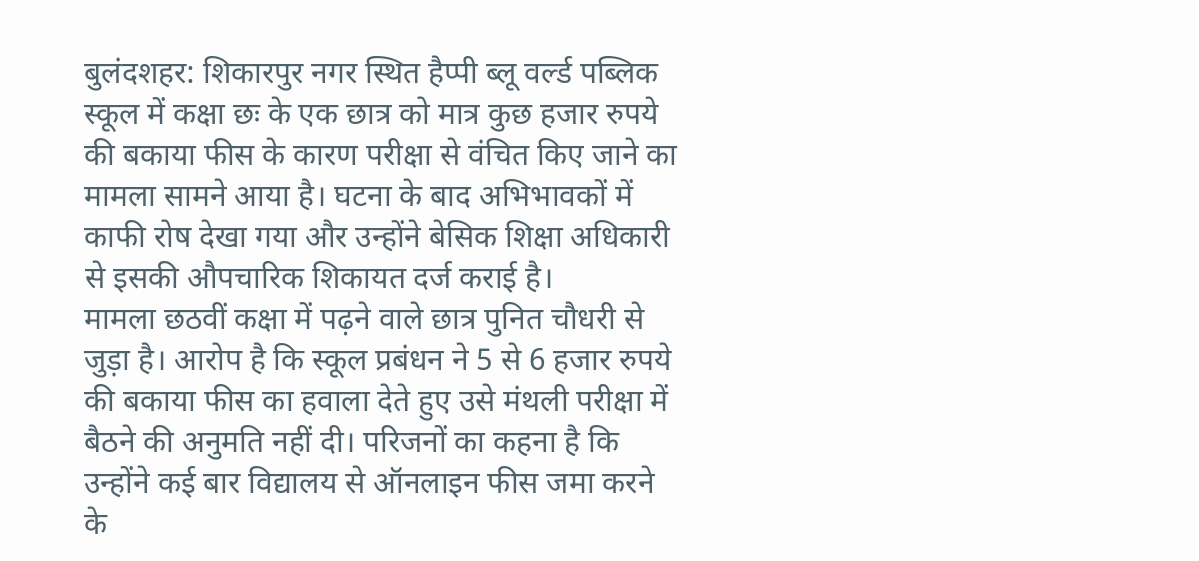बुलंदशहर: शिकारपुर नगर स्थित हैप्पी ब्लू वर्ल्ड पब्लिक स्कूल में कक्षा छः के एक छात्र को मात्र कुछ हजार रुपये की बकाया फीस के कारण परीक्षा से वंचित किए जाने का मामला सामने आया है। घटना के बाद अभिभावकों में काफी रोष देखा गया और उन्होंने बेसिक शिक्षा अधिकारी से इसकी औपचारिक शिकायत दर्ज कराई है।
मामला छठवीं कक्षा में पढ़ने वाले छात्र पुनित चौधरी से जुड़ा है। आरोप है कि स्कूल प्रबंधन ने 5 से 6 हजार रुपये की बकाया फीस का हवाला देते हुए उसे मंथली परीक्षा में बैठने की अनुमति नहीं दी। परिजनों का कहना है कि उन्होंने कई बार विद्यालय से ऑनलाइन फीस जमा करने के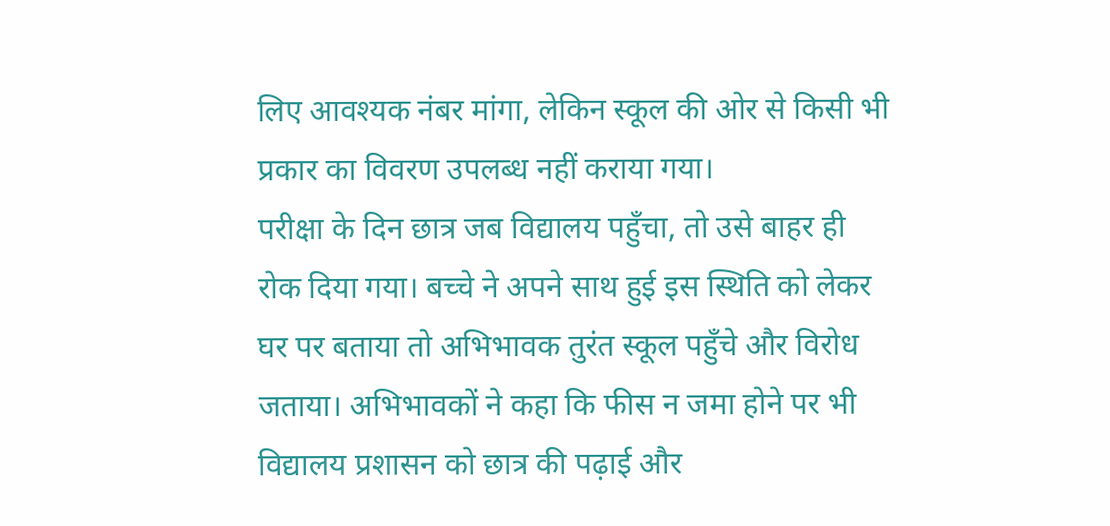लिए आवश्यक नंबर मांगा, लेकिन स्कूल की ओर से किसी भी प्रकार का विवरण उपलब्ध नहीं कराया गया।
परीक्षा के दिन छात्र जब विद्यालय पहुँचा, तो उसे बाहर ही रोक दिया गया। बच्चे ने अपने साथ हुई इस स्थिति को लेकर घर पर बताया तो अभिभावक तुरंत स्कूल पहुँचे और विरोध जताया। अभिभावकों ने कहा कि फीस न जमा होने पर भी विद्यालय प्रशासन को छात्र की पढ़ाई और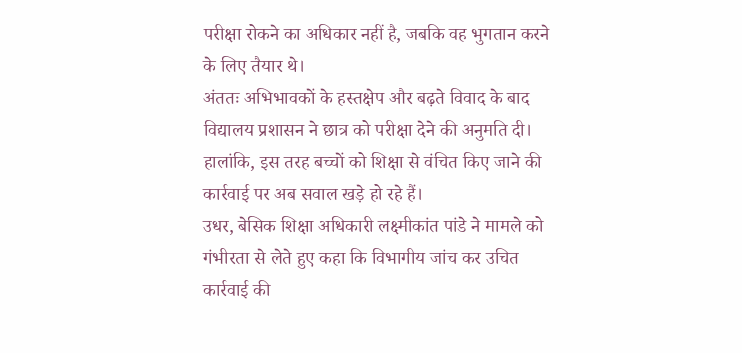परीक्षा रोकने का अधिकार नहीं है, जबकि वह भुगतान करने के लिए तैयार थे।
अंततः अभिभावकों के हस्तक्षेप और बढ़ते विवाद के बाद विद्यालय प्रशासन ने छात्र को परीक्षा देने की अनुमति दी। हालांकि, इस तरह बच्चों को शिक्षा से वंचित किए जाने की कार्रवाई पर अब सवाल खड़े हो रहे हैं।
उधर, बेसिक शिक्षा अधिकारी लक्ष्मीकांत पांडे ने मामले को गंभीरता से लेते हुए कहा कि विभागीय जांच कर उचित कार्रवाई की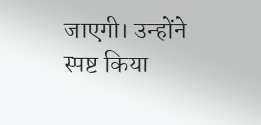जाएगी। उन्होंने स्पष्ट किया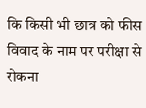कि किसी भी छात्र को फीस विवाद के नाम पर परीक्षा से रोकना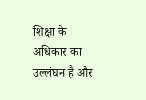शिक्षा के अधिकार का उल्लंघन है और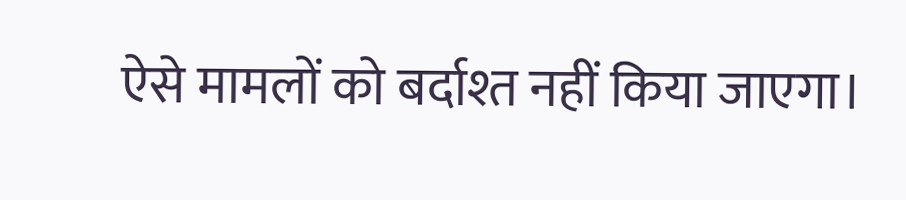ऐसे मामलों को बर्दाश्त नहीं किया जाएगा।